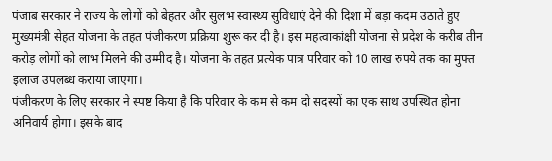पंजाब सरकार ने राज्य के लोगों को बेहतर और सुलभ स्वास्थ्य सुविधाएं देने की दिशा में बड़ा कदम उठाते हुए मुख्यमंत्री सेहत योजना के तहत पंजीकरण प्रक्रिया शुरू कर दी है। इस महत्वाकांक्षी योजना से प्रदेश के करीब तीन करोड़ लोगों को लाभ मिलने की उम्मीद है। योजना के तहत प्रत्येक पात्र परिवार को 10 लाख रुपये तक का मुफ्त इलाज उपलब्ध कराया जाएगा।
पंजीकरण के लिए सरकार ने स्पष्ट किया है कि परिवार के कम से कम दो सदस्यों का एक साथ उपस्थित होना अनिवार्य होगा। इसके बाद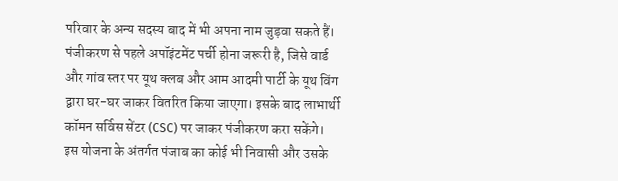परिवार के अन्य सदस्य बाद में भी अपना नाम जुड़वा सकते हैं। पंजीकरण से पहले अपॉइंटमेंट पर्ची होना जरूरी है, जिसे वार्ड और गांव स्तर पर यूथ क्लब और आम आदमी पार्टी के यूथ विंग द्वारा घर-घर जाकर वितरित किया जाएगा। इसके बाद लाभार्थी कॉमन सर्विस सेंटर (CSC) पर जाकर पंजीकरण करा सकेंगे।
इस योजना के अंतर्गत पंजाब का कोई भी निवासी और उसके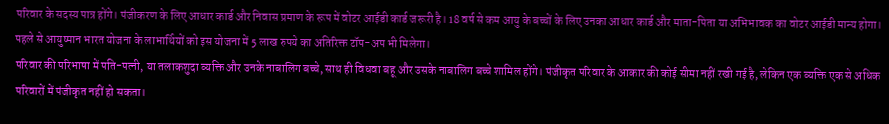परिवार के सदस्य पात्र होंगे। पंजीकरण के लिए आधार कार्ड और निवास प्रमाण के रूप में वोटर आईडी कार्ड जरूरी है। 18 वर्ष से कम आयु के बच्चों के लिए उनका आधार कार्ड और माता-पिता या अभिभावक का वोटर आईडी मान्य होगा। पहले से आयुष्मान भारत योजना के लाभार्थियों को इस योजना में 5 लाख रुपये का अतिरिक्त टॉप-अप भी मिलेगा।
परिवार की परिभाषा में पति-पत्नी, या तलाकशुदा व्यक्ति और उनके नाबालिग बच्चे, साथ ही विधवा बहू और उसके नाबालिग बच्चे शामिल होंगे। पंजीकृत परिवार के आकार की कोई सीमा नहीं रखी गई है, लेकिन एक व्यक्ति एक से अधिक परिवारों में पंजीकृत नहीं हो सकता।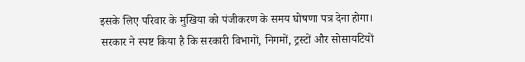इसके लिए परिवार के मुखिया को पंजीकरण के समय घोषणा पत्र देना होगा।
सरकार ने स्पष्ट किया है कि सरकारी विभागों, निगमों, ट्रस्टों और सोसायटियों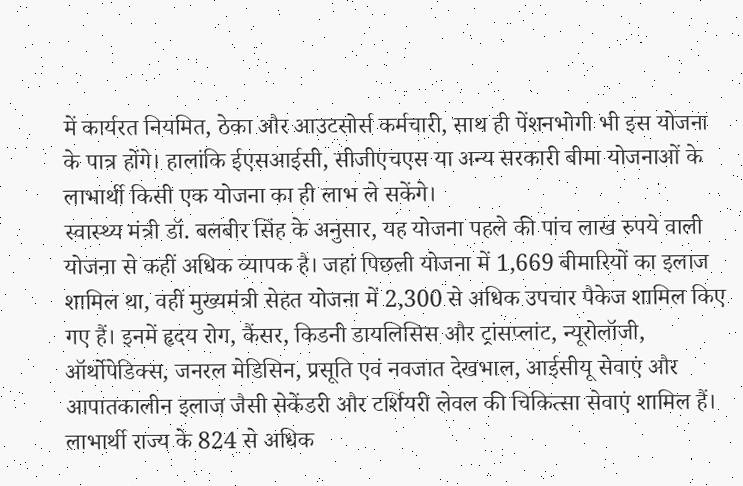में कार्यरत नियमित, ठेका और आउटसोर्स कर्मचारी, साथ ही पेंशनभोगी भी इस योजना के पात्र होंगे। हालांकि ईएसआईसी, सीजीएचएस या अन्य सरकारी बीमा योजनाओं के लाभार्थी किसी एक योजना का ही लाभ ले सकेंगे।
स्वास्थ्य मंत्री डॉ. बलबीर सिंह के अनुसार, यह योजना पहले की पांच लाख रुपये वाली योजना से कहीं अधिक व्यापक है। जहां पिछली योजना में 1,669 बीमारियों का इलाज शामिल था, वहीं मुख्यमंत्री सेहत योजना में 2,300 से अधिक उपचार पैकेज शामिल किए गए हैं। इनमें हृदय रोग, कैंसर, किडनी डायलिसिस और ट्रांसप्लांट, न्यूरोलॉजी, ऑर्थोपेडिक्स, जनरल मेडिसिन, प्रसूति एवं नवजात देखभाल, आईसीयू सेवाएं और आपातकालीन इलाज जैसी सेकेंडरी और टर्शियरी लेवल की चिकित्सा सेवाएं शामिल हैं।
लाभार्थी राज्य के 824 से अधिक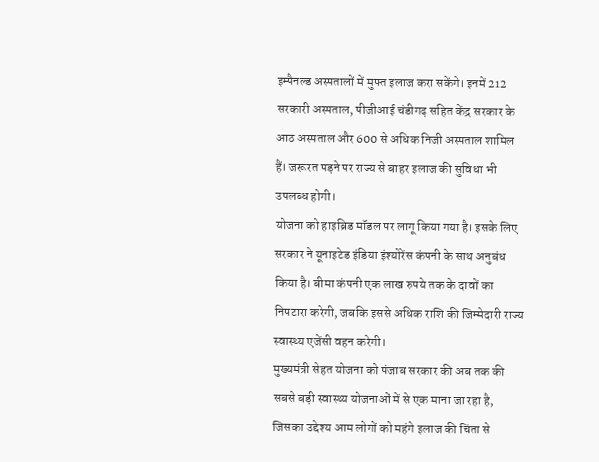इम्पैनल्ड अस्पतालों में मुफ्त इलाज करा सकेंगे। इनमें 212 सरकारी अस्पताल, पीजीआई चंडीगढ़ सहित केंद्र सरकार के आठ अस्पताल और 600 से अधिक निजी अस्पताल शामिल हैं। जरूरत पड़ने पर राज्य से बाहर इलाज की सुविधा भी उपलब्ध होगी।
योजना को हाइब्रिड मॉडल पर लागू किया गया है। इसके लिए सरकार ने यूनाइटेड इंडिया इंश्योरेंस कंपनी के साथ अनुबंध किया है। बीमा कंपनी एक लाख रुपये तक के दावों का निपटारा करेगी, जबकि इससे अधिक राशि की जिम्मेदारी राज्य स्वास्थ्य एजेंसी वहन करेगी।
मुख्यमंत्री सेहत योजना को पंजाब सरकार की अब तक की सबसे बड़ी स्वास्थ्य योजनाओं में से एक माना जा रहा है, जिसका उद्देश्य आम लोगों को महंगे इलाज की चिंता से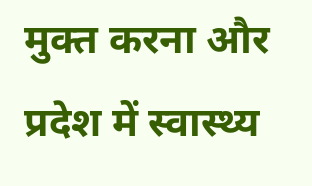मुक्त करना और प्रदेश में स्वास्थ्य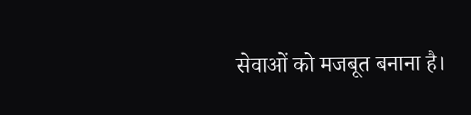सेवाओं को मजबूत बनाना है।